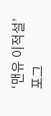‘맨유 이적설’ 포그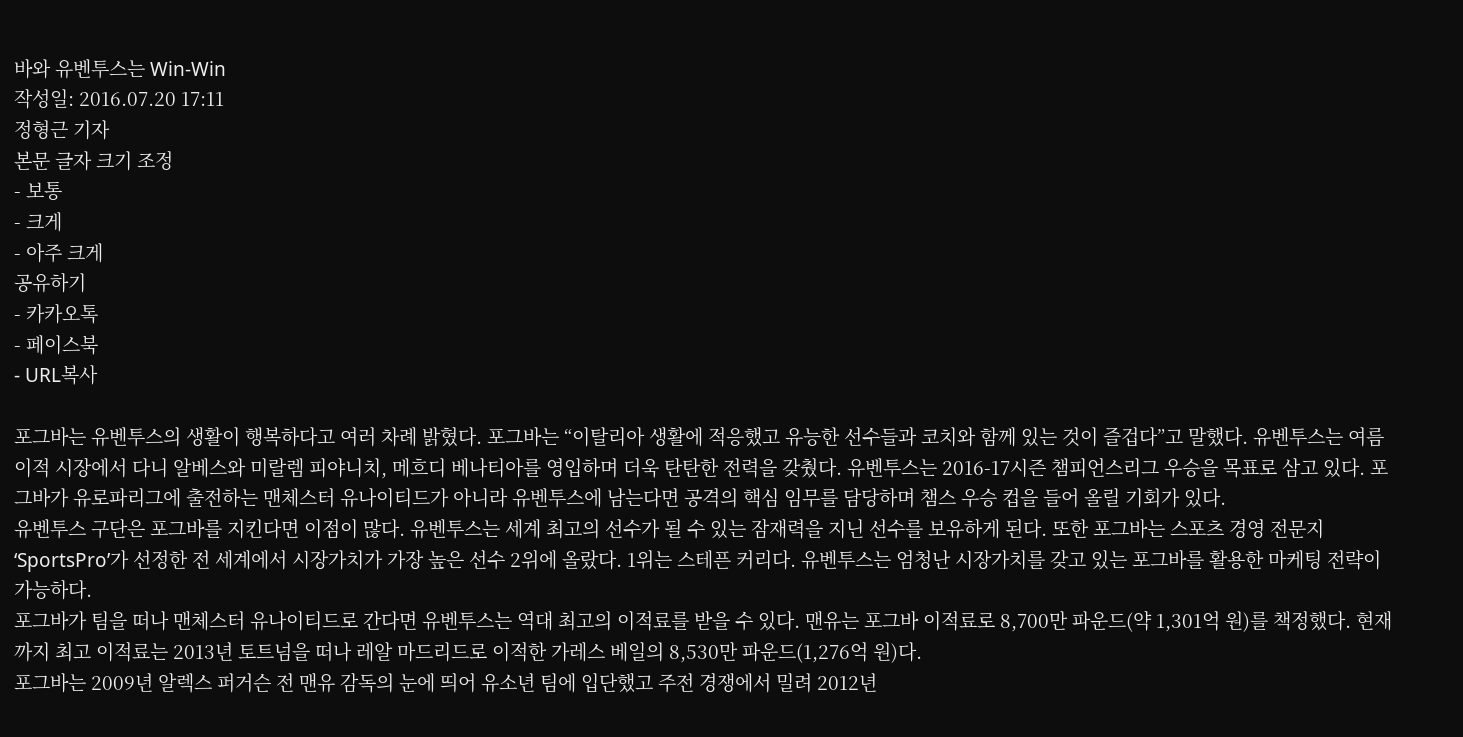바와 유벤투스는 Win-Win
작성일: 2016.07.20 17:11
정형근 기자
본문 글자 크기 조정
- 보통
- 크게
- 아주 크게
공유하기
- 카카오톡
- 페이스북
- URL복사

포그바는 유벤투스의 생활이 행복하다고 여러 차례 밝혔다. 포그바는 “이탈리아 생활에 적응했고 유능한 선수들과 코치와 함께 있는 것이 즐겁다”고 말했다. 유벤투스는 여름 이적 시장에서 다니 알베스와 미랄렘 피야니치, 메흐디 베나티아를 영입하며 더욱 탄탄한 전력을 갖췄다. 유벤투스는 2016-17시즌 챔피언스리그 우승을 목표로 삼고 있다. 포그바가 유로파리그에 출전하는 맨체스터 유나이티드가 아니라 유벤투스에 남는다면 공격의 핵심 임무를 담당하며 챔스 우승 컵을 들어 올릴 기회가 있다.
유벤투스 구단은 포그바를 지킨다면 이점이 많다. 유벤투스는 세계 최고의 선수가 될 수 있는 잠재력을 지닌 선수를 보유하게 된다. 또한 포그바는 스포츠 경영 전문지 ‘SportsPro’가 선정한 전 세계에서 시장가치가 가장 높은 선수 2위에 올랐다. 1위는 스테픈 커리다. 유벤투스는 엄청난 시장가치를 갖고 있는 포그바를 활용한 마케팅 전략이 가능하다.
포그바가 팀을 떠나 맨체스터 유나이티드로 간다면 유벤투스는 역대 최고의 이적료를 받을 수 있다. 맨유는 포그바 이적료로 8,700만 파운드(약 1,301억 원)를 책정했다. 현재까지 최고 이적료는 2013년 토트넘을 떠나 레알 마드리드로 이적한 가레스 베일의 8,530만 파운드(1,276억 원)다.
포그바는 2009년 알렉스 퍼거슨 전 맨유 감독의 눈에 띄어 유소년 팀에 입단했고 주전 경쟁에서 밀려 2012년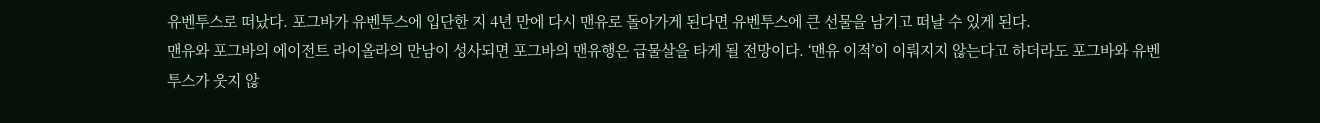유벤투스로 떠났다. 포그바가 유벤투스에 입단한 지 4년 만에 다시 맨유로 돌아가게 된다면 유벤투스에 큰 선물을 남기고 떠날 수 있게 된다.
맨유와 포그바의 에이전트 라이올라의 만남이 성사되면 포그바의 맨유행은 급물살을 타게 될 전망이다. ‘맨유 이적’이 이뤄지지 않는다고 하더라도 포그바와 유벤투스가 웃지 않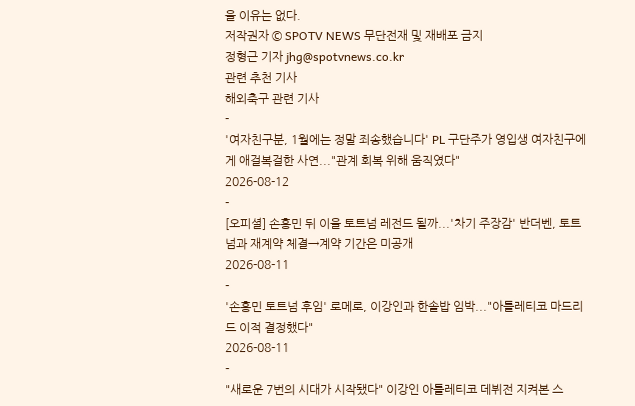을 이유는 없다.
저작권자 © SPOTV NEWS 무단전재 및 재배포 금지
정형근 기자 jhg@spotvnews.co.kr
관련 추천 기사
해외축구 관련 기사
-
'여자친구분, 1월에는 정말 죄송했습니다' PL 구단주가 영입생 여자친구에게 애걸복걸한 사연..."관계 회복 위해 움직였다"
2026-08-12
-
[오피셜] 손흥민 뒤 이을 토트넘 레전드 될까...'차기 주장감' 반더벤, 토트넘과 재계약 체결→계약 기간은 미공개
2026-08-11
-
'손흥민 토트넘 후임' 로메로, 이강인과 한솥밥 임박..."아틀레티코 마드리드 이적 결정했다"
2026-08-11
-
"새로운 7번의 시대가 시작됐다" 이강인 아틀레티코 데뷔전 지켜본 스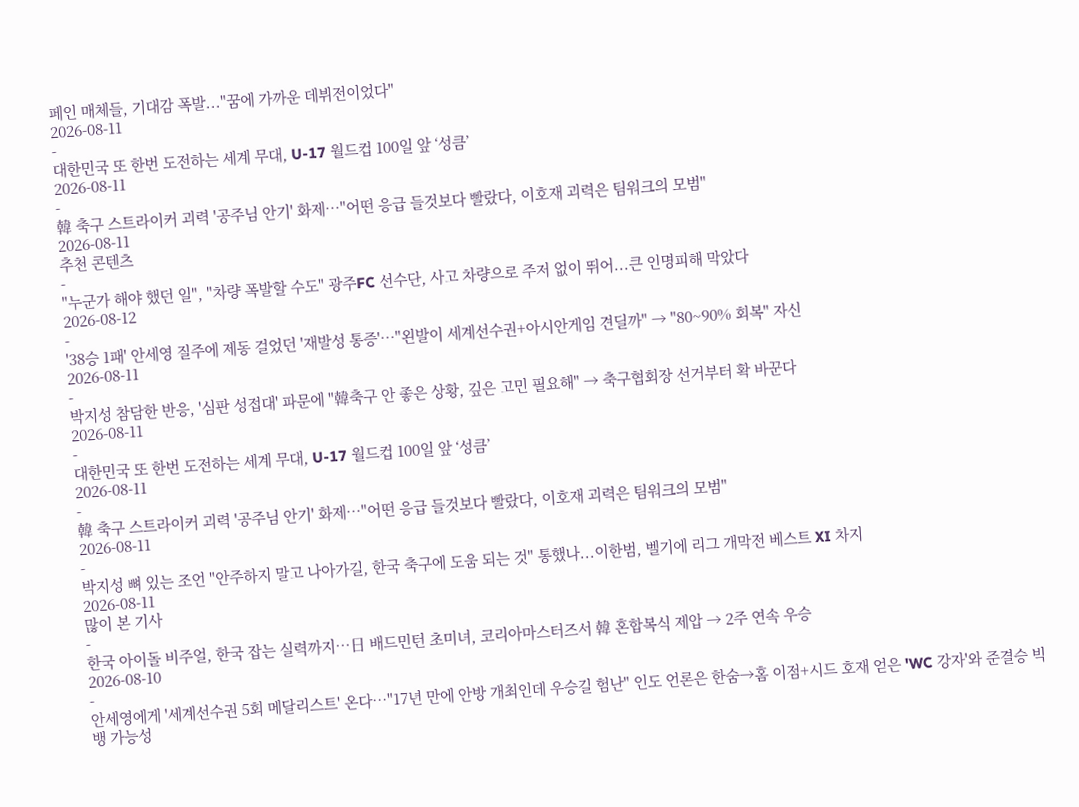페인 매체들, 기대감 폭발..."꿈에 가까운 데뷔전이었다"
2026-08-11
-
대한민국 또 한번 도전하는 세계 무대, U-17 월드컵 100일 앞 ‘성큼’
2026-08-11
-
韓 축구 스트라이커 괴력 '공주님 안기' 화제…"어떤 응급 들것보다 빨랐다, 이호재 괴력은 팀워크의 모범"
2026-08-11
추천 콘텐츠
-
"누군가 해야 했던 일", "차량 폭발할 수도" 광주FC 선수단, 사고 차량으로 주저 없이 뛰어...큰 인명피해 막았다
2026-08-12
-
'38승 1패' 안세영 질주에 제동 걸었던 '재발성 통증'…"왼발이 세계선수권+아시안게임 견딜까" → "80~90% 회복" 자신
2026-08-11
-
박지성 참담한 반응, '심판 성접대' 파문에 "韓축구 안 좋은 상황, 깊은 고민 필요해" → 축구협회장 선거부터 확 바꾼다
2026-08-11
-
대한민국 또 한번 도전하는 세계 무대, U-17 월드컵 100일 앞 ‘성큼’
2026-08-11
-
韓 축구 스트라이커 괴력 '공주님 안기' 화제…"어떤 응급 들것보다 빨랐다, 이호재 괴력은 팀워크의 모범"
2026-08-11
-
박지성 뼈 있는 조언 "안주하지 말고 나아가길, 한국 축구에 도움 되는 것" 통했나...이한범, 벨기에 리그 개막전 베스트 XI 차지
2026-08-11
많이 본 기사
-
한국 아이돌 비주얼, 한국 잡는 실력까지…日 배드민턴 초미녀, 코리아마스터즈서 韓 혼합복식 제압 → 2주 연속 우승
2026-08-10
-
안세영에게 '세계선수권 5회 메달리스트' 온다…"17년 만에 안방 개최인데 우승길 험난" 인도 언론은 한숨→홈 이점+시드 호재 얻은 'WC 강자'와 준결승 빅뱅 가능성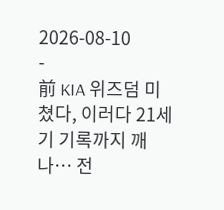2026-08-10
-
前 KIA 위즈덤 미쳤다, 이러다 21세기 기록까지 깨나… 전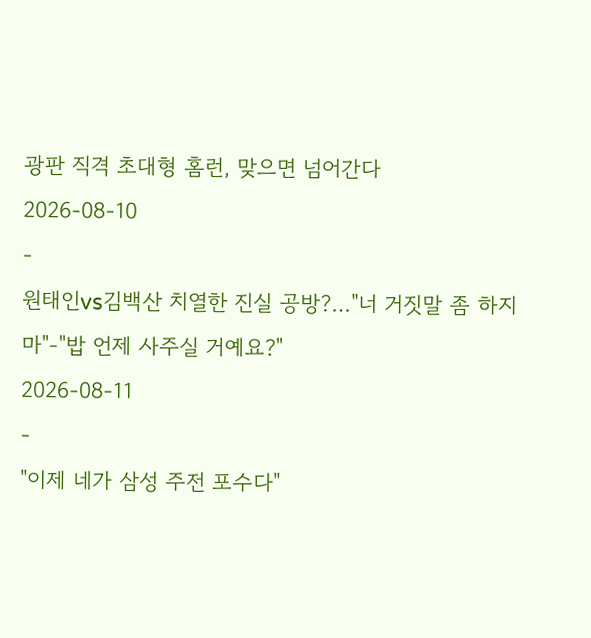광판 직격 초대형 홈런, 맞으면 넘어간다
2026-08-10
-
원태인vs김백산 치열한 진실 공방?…"너 거짓말 좀 하지 마"-"밥 언제 사주실 거예요?"
2026-08-11
-
"이제 네가 삼성 주전 포수다"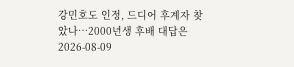강민호도 인정, 드디어 후계자 찾았나…2000년생 후배 대답은
2026-08-09